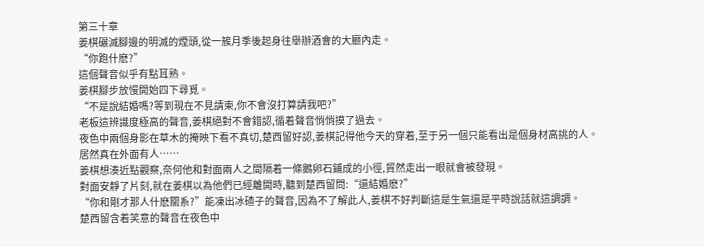第三十章
姜棋碾滅腳邊的明滅的煙頭,從一簇月季後起身往舉辦酒會的大廳內走。
“你跑什麽?”
這個聲音似乎有點耳熟。
姜棋腳步放慢開始四下尋覓。
“不是說結婚嗎?等到現在不見請柬,你不會沒打算請我吧?”
老板這辨識度極高的聲音,姜棋絕對不會錯認,循着聲音悄悄摸了過去。
夜色中兩個身影在草木的掩映下看不真切,楚西留好認,姜棋記得他今天的穿着,至于另一個只能看出是個身材高挑的人。
居然真在外面有人……
姜棋想湊近點觀察,奈何他和對面兩人之間隔着一條鵝卵石鋪成的小徑,貿然走出一眼就會被發現。
對面安靜了片刻,就在姜棋以為他們已經離開時,聽到楚西留問:“還結婚麽?”
“你和剛才那人什麽關系?”能凍出冰碴子的聲音,因為不了解此人,姜棋不好判斷這是生氣還是平時說話就這調調。
楚西留含着笑意的聲音在夜色中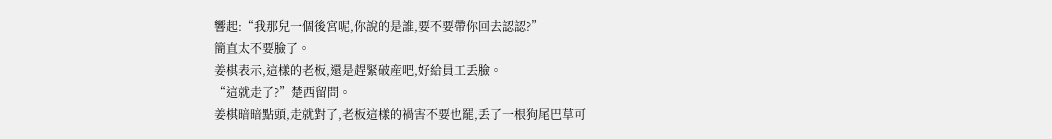響起:“我那兒一個後宮呢,你說的是誰,要不要帶你回去認認?”
簡直太不要臉了。
姜棋表示,這樣的老板,還是趕緊破産吧,好給員工丢臉。
“這就走了?”楚西留問。
姜棋暗暗點頭,走就對了,老板這樣的禍害不要也罷,丢了一根狗尾巴草可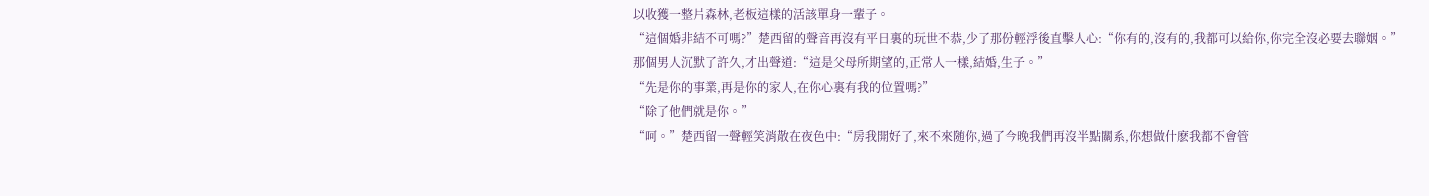以收獲一整片森林,老板這樣的活該單身一輩子。
“這個婚非結不可嗎?”楚西留的聲音再沒有平日裏的玩世不恭,少了那份輕浮後直擊人心:“你有的,沒有的,我都可以給你,你完全沒必要去聯姻。”
那個男人沉默了許久,才出聲道:“這是父母所期望的,正常人一樣,結婚,生子。”
“先是你的事業,再是你的家人,在你心裏有我的位置嗎?”
“除了他們就是你。”
“呵。”楚西留一聲輕笑消散在夜色中:“房我開好了,來不來随你,過了今晚我們再沒半點關系,你想做什麽我都不會管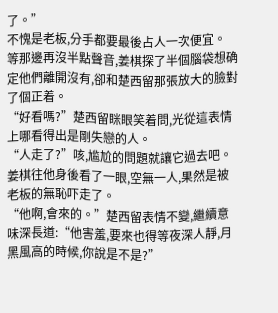了。”
不愧是老板,分手都要最後占人一次便宜。
等那邊再沒半點聲音,姜棋探了半個腦袋想确定他們離開沒有,卻和楚西留那張放大的臉對了個正着。
“好看嗎?”楚西留眯眼笑着問,光從這表情上哪看得出是剛失戀的人。
“人走了?”咳,尴尬的問題就讓它過去吧。姜棋往他身後看了一眼,空無一人,果然是被老板的無恥吓走了。
“他啊,會來的。”楚西留表情不變,繼續意味深長道:“他害羞,要來也得等夜深人靜,月黑風高的時候,你說是不是?”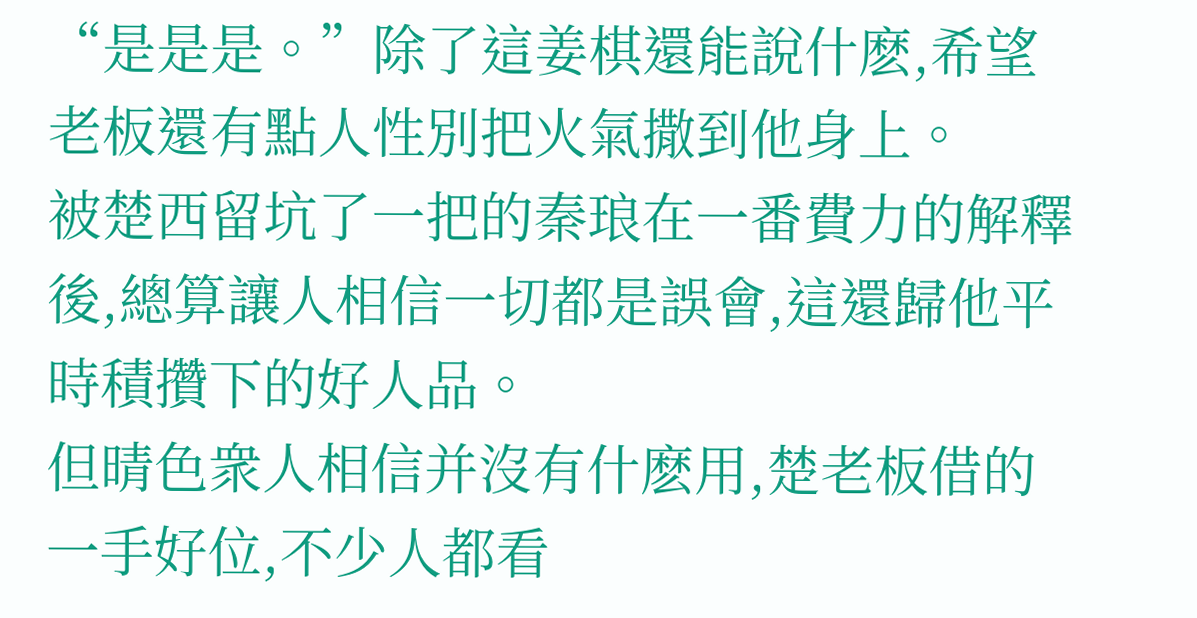“是是是。”除了這姜棋還能說什麽,希望老板還有點人性別把火氣撒到他身上。
被楚西留坑了一把的秦琅在一番費力的解釋後,總算讓人相信一切都是誤會,這還歸他平時積攢下的好人品。
但晴色衆人相信并沒有什麽用,楚老板借的一手好位,不少人都看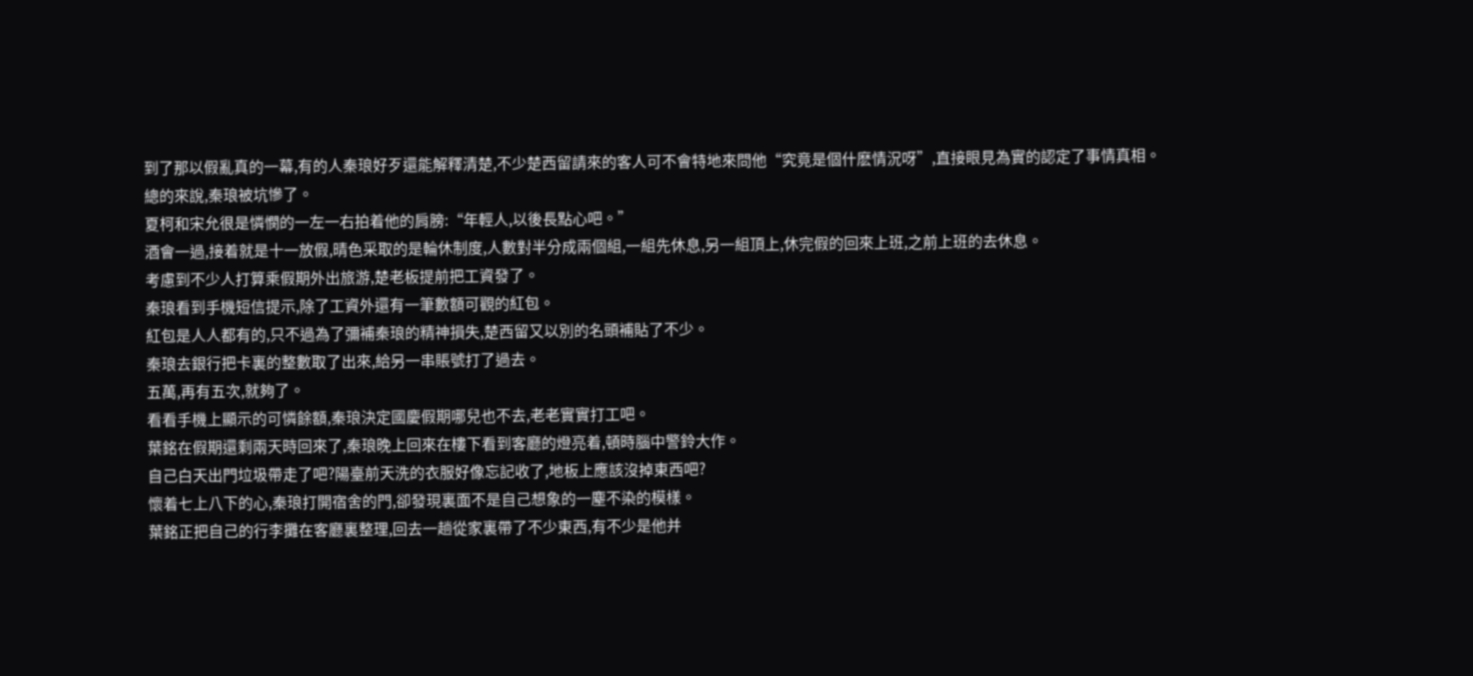到了那以假亂真的一幕,有的人秦琅好歹還能解釋清楚,不少楚西留請來的客人可不會特地來問他“究竟是個什麽情況呀”,直接眼見為實的認定了事情真相。
總的來說,秦琅被坑慘了。
夏柯和宋允很是憐憫的一左一右拍着他的肩膀:“年輕人,以後長點心吧。”
酒會一過,接着就是十一放假,晴色采取的是輪休制度,人數對半分成兩個組,一組先休息,另一組頂上,休完假的回來上班,之前上班的去休息。
考慮到不少人打算乘假期外出旅游,楚老板提前把工資發了。
秦琅看到手機短信提示,除了工資外還有一筆數額可觀的紅包。
紅包是人人都有的,只不過為了彌補秦琅的精神損失,楚西留又以別的名頭補貼了不少。
秦琅去銀行把卡裏的整數取了出來,給另一串賬號打了過去。
五萬,再有五次,就夠了。
看看手機上顯示的可憐餘額,秦琅決定國慶假期哪兒也不去,老老實實打工吧。
葉銘在假期還剩兩天時回來了,秦琅晚上回來在樓下看到客廳的燈亮着,頓時腦中警鈴大作。
自己白天出門垃圾帶走了吧?陽臺前天洗的衣服好像忘記收了,地板上應該沒掉東西吧?
懷着七上八下的心,秦琅打開宿舍的門,卻發現裏面不是自己想象的一塵不染的模樣。
葉銘正把自己的行李攤在客廳裏整理,回去一趟從家裏帶了不少東西,有不少是他并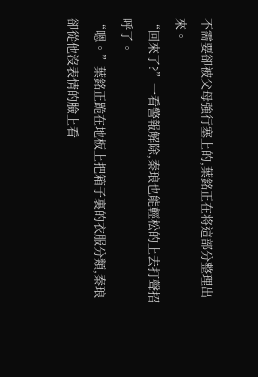不需要卻被父母強行塞上的,葉銘正在将這部分整理出來。
“回來了?”一看警報解除,秦琅也能輕松的上去打聲招呼了。
“嗯。”葉銘正跪在地板上把箱子裏的衣服分類,秦琅卻從他沒表情的臉上看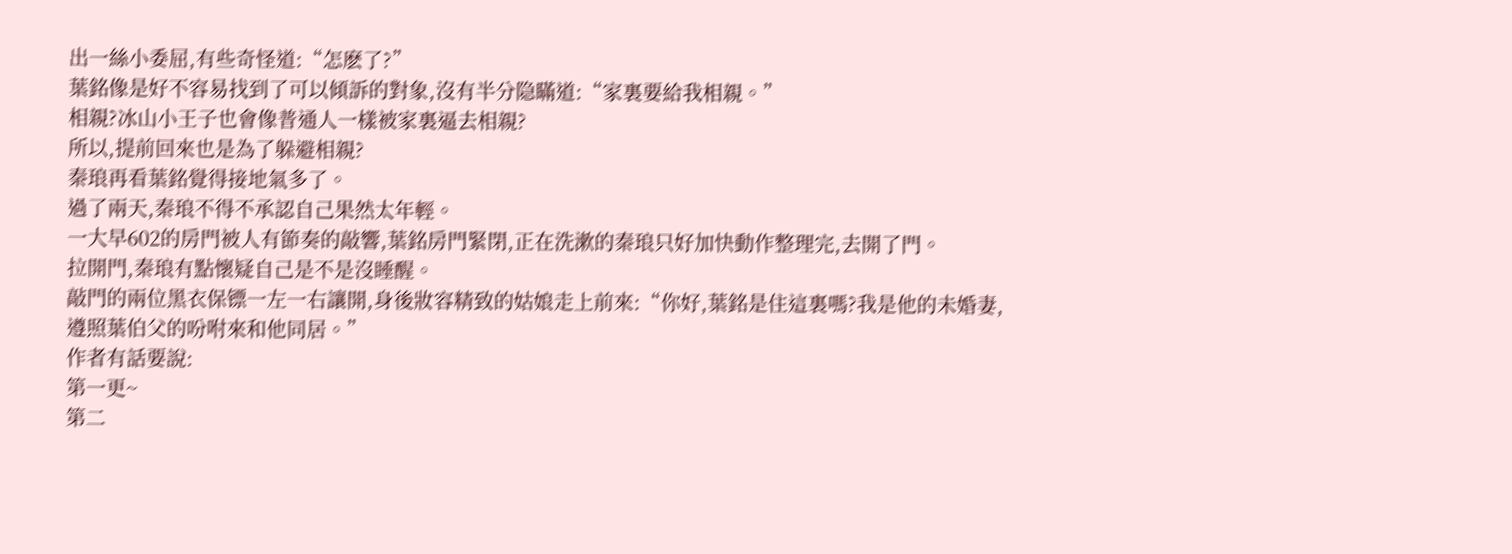出一絲小委屈,有些奇怪道:“怎麽了?”
葉銘像是好不容易找到了可以傾訴的對象,沒有半分隐瞞道:“家裏要給我相親。”
相親?冰山小王子也會像普通人一樣被家裏逼去相親?
所以,提前回來也是為了躲避相親?
秦琅再看葉銘覺得接地氣多了。
過了兩天,秦琅不得不承認自己果然太年輕。
一大早602的房門被人有節奏的敲響,葉銘房門緊閉,正在洗漱的秦琅只好加快動作整理完,去開了門。
拉開門,秦琅有點懷疑自己是不是沒睡醒。
敲門的兩位黑衣保镖一左一右讓開,身後妝容精致的姑娘走上前來:“你好,葉銘是住這裏嗎?我是他的未婚妻,遵照葉伯父的吩咐來和他同居。”
作者有話要說:
第一更~
第二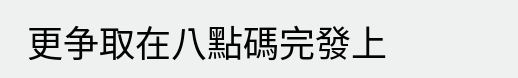更争取在八點碼完發上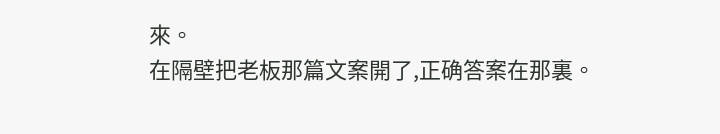來。
在隔壁把老板那篇文案開了,正确答案在那裏。